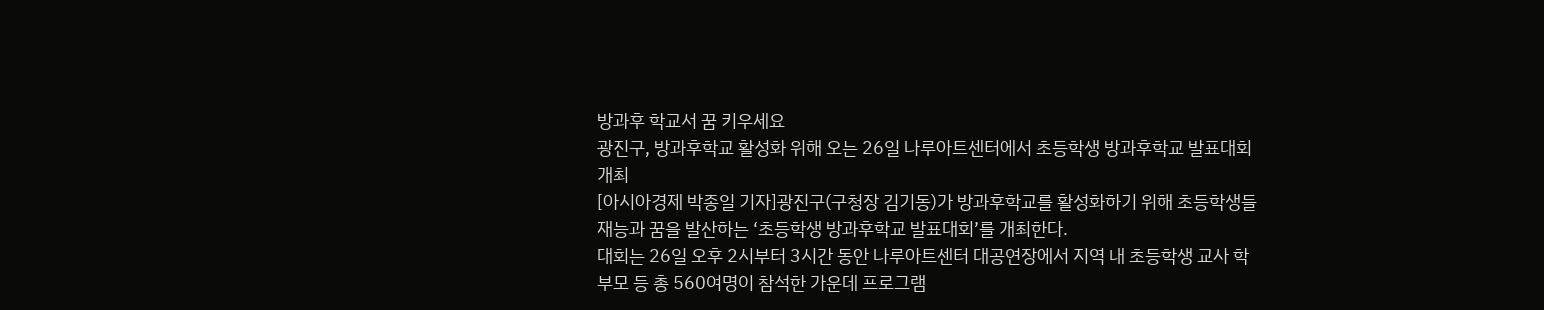방과후 학교서 꿈 키우세요
광진구, 방과후학교 활성화 위해 오는 26일 나루아트센터에서 초등학생 방과후학교 발표대회 개최
[아시아경제 박종일 기자]광진구(구청장 김기동)가 방과후학교를 활성화하기 위해 초등학생들 재능과 꿈을 발산하는 ‘초등학생 방과후학교 발표대회’를 개최한다.
대회는 26일 오후 2시부터 3시간 동안 나루아트센터 대공연장에서 지역 내 초등학생 교사 학부모 등 총 560여명이 참석한 가운데 프로그램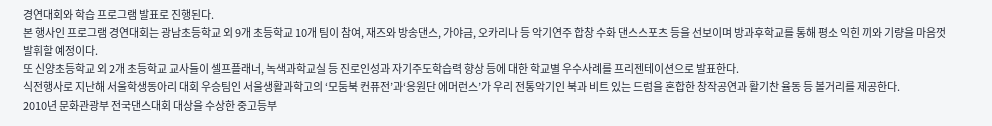경연대회와 학습 프로그램 발표로 진행된다.
본 행사인 프로그램 경연대회는 광남초등학교 외 9개 초등학교 10개 팀이 참여, 재즈와 방송댄스, 가야금, 오카리나 등 악기연주 합창 수화 댄스스포츠 등을 선보이며 방과후학교를 통해 평소 익힌 끼와 기량을 마음껏 발휘할 예정이다.
또 신양초등학교 외 2개 초등학교 교사들이 셀프플래너, 녹색과학교실 등 진로인성과 자기주도학습력 향상 등에 대한 학교별 우수사례를 프리젠테이션으로 발표한다.
식전행사로 지난해 서울학생동아리 대회 우승팀인 서울생활과학고의 ‘모둠북 컨퓨전’과‘응원단 에머런스’가 우리 전통악기인 북과 비트 있는 드럼을 혼합한 창작공연과 활기찬 율동 등 볼거리를 제공한다.
2010년 문화관광부 전국댄스대회 대상을 수상한 중고등부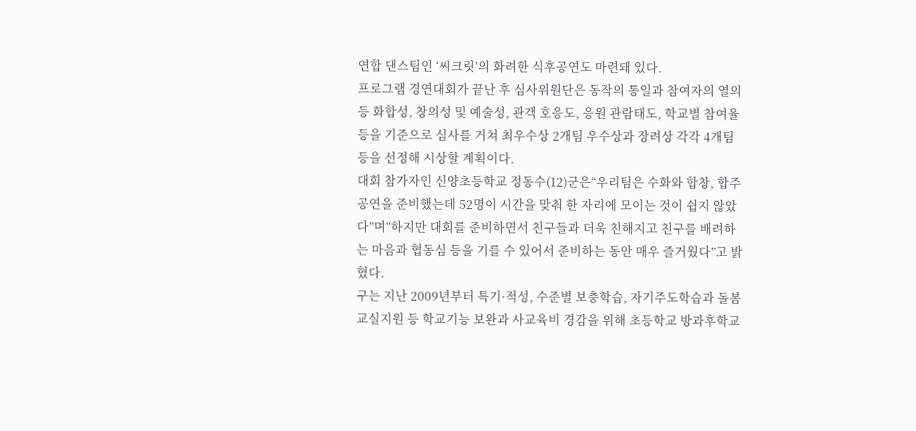연합 댄스팀인 ‘씨크릿’의 화려한 식후공연도 마련돼 있다.
프로그램 경연대회가 끝난 후 심사위원단은 동작의 통일과 참여자의 열의 등 화합성, 창의성 및 예술성, 관객 호응도, 응원 관람태도, 학교별 참여율 등을 기준으로 심사를 거쳐 최우수상 2개팀 우수상과 장려상 각각 4개팀 등을 선정해 시상할 계획이다.
대회 참가자인 신양초등학교 정동수(12)군은“우리팀은 수화와 합창, 합주공연을 준비했는데 52명이 시간을 맞춰 한 자리에 모이는 것이 쉽지 않았다”며“하지만 대회를 준비하면서 친구들과 더욱 친해지고 친구를 배려하는 마음과 협동심 등을 기를 수 있어서 준비하는 동안 매우 즐거웠다”고 밝혔다.
구는 지난 2009년부터 특기·적성, 수준별 보충학습, 자기주도학습과 돌봄교실지원 등 학교기능 보완과 사교육비 경감을 위해 초등학교 방과후학교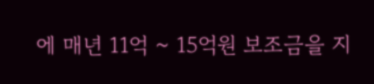에 매년 11억 ~ 15억원 보조금을 지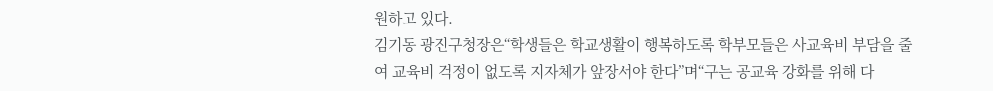원하고 있다.
김기동 광진구청장은“학생들은 학교생활이 행복하도록 학부모들은 사교육비 부담을 줄여 교육비 걱정이 없도록 지자체가 앞장서야 한다”며“구는 공교육 강화를 위해 다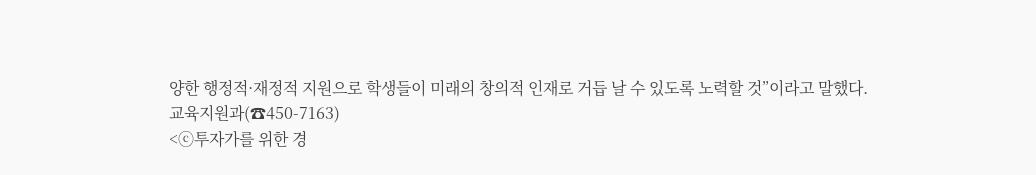양한 행정적·재정적 지원으로 학생들이 미래의 창의적 인재로 거듭 날 수 있도록 노력할 것”이라고 말했다.
교육지원과(☎450-7163)
<ⓒ투자가를 위한 경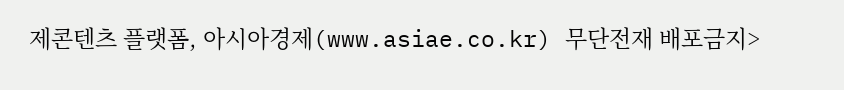제콘텐츠 플랫폼, 아시아경제(www.asiae.co.kr) 무단전재 배포금지>